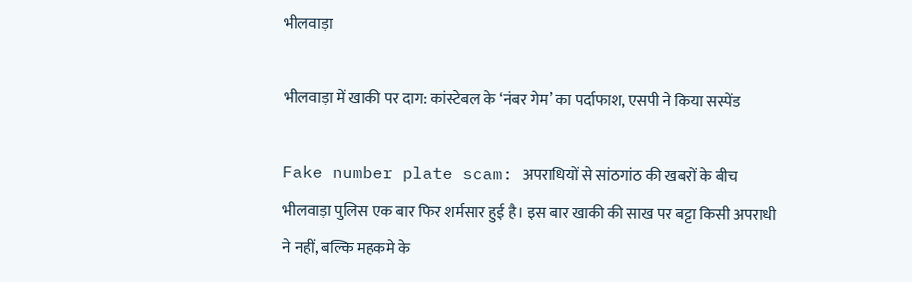भीलवाड़ा

भीलवाड़ा में खाकी पर दाग: कांस्टेबल के ‘नंबर गेम’ का पर्दाफाश, एसपी ने किया सस्पेंड

Fake number plate scam: अपराधियों से सांठगांठ की खबरों के बीच भीलवाड़ा पुलिस एक बार फिर शर्मसार हुई है। इस बार खाकी की साख पर बट्टा किसी अपराधी ने नहीं, बल्कि महकमे के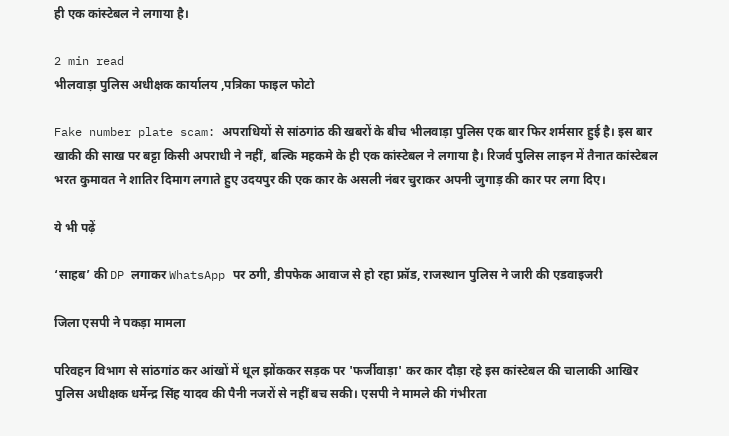ही एक कांस्टेबल ने लगाया है।

2 min read
भीलवाड़ा पुलिस अधीक्षक कार्यालय ,पत्रिका फाइल फोटो

Fake number plate scam: अपराधियों से सांठगांठ की खबरों के बीच भीलवाड़ा पुलिस एक बार फिर शर्मसार हुई है। इस बार खाकी की साख पर बट्टा किसी अपराधी ने नहीं, बल्कि महकमे के ही एक कांस्टेबल ने लगाया है। रिजर्व पुलिस लाइन में तैनात कांस्टेबल भरत कुमावत ने शातिर दिमाग लगाते हुए उदयपुर की एक कार के असली नंबर चुराकर अपनी जुगाड़ की कार पर लगा दिए।

ये भी पढ़ें

‘साहब’ की DP लगाकर WhatsApp पर ठगी, डीपफेक आवाज से हो रहा फ्रॉड, राजस्थान पुलिस ने जारी की एडवाइजरी

जिला एसपी ने पकड़ा मामला

परिवहन विभाग से सांठगांठ कर आंखों में धूल झोंककर सड़क पर 'फर्जीवाड़ा' कर कार दौड़ा रहे इस कांस्टेबल की चालाकी आखिर पुलिस अधीक्षक धर्मेन्द्र सिंह यादव की पैनी नजरों से नहीं बच सकी। एसपी ने मामले की गंभीरता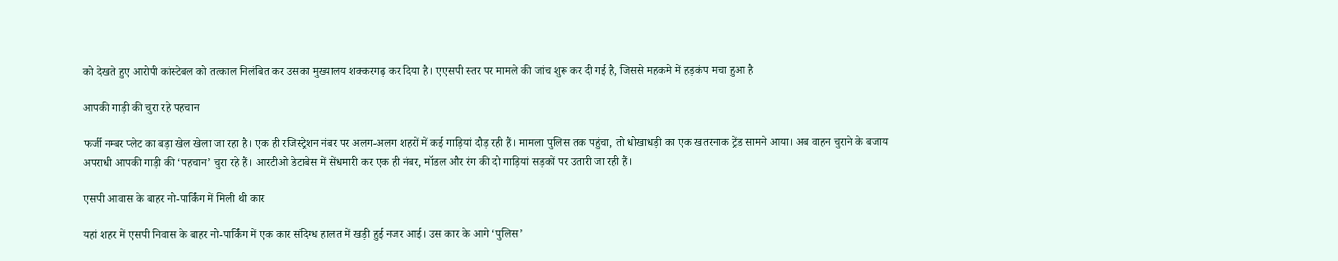को देखते हुए आरोपी कांस्टेबल को तत्काल निलंबित कर उसका मुख्यालय शक्करगढ़ कर दिया है। एएसपी स्तर पर मामले की जांच शुरू कर दी गई है, जिससे महकमे में हड़कंप मचा हुआ है

आपकी गाड़ी की चुरा रहे पहचान

फर्जी नम्बर प्लेट का बड़ा खेल खेला जा रहा है। एक ही रजिस्ट्रेशन नंबर पर अलग-अलग शहरों में कई गाड़ियां दौड़ रही हैं। मामला पुलिस तक पहुंचा, तो धोखाधड़ी का एक खतरनाक ट्रेंड सामने आया। अब वाहन चुराने के बजाय अपराधी आपकी गाड़ी की ‘पहचान’ चुरा रहे हैं। आरटीओ डेटाबेस में सेंधमारी कर एक ही नंबर, मॉडल और रंग की दो गाड़ियां सड़कों पर उतारी जा रही हैं।

एसपी आवास के बाहर नो-पार्किंग में मिली थी कार

यहां शहर में एसपी निवास के बाहर नो-पार्किंग में एक कार संदिग्ध हालत में खड़ी हुई नजर आई। उस कार के आगे ‘पुलिस’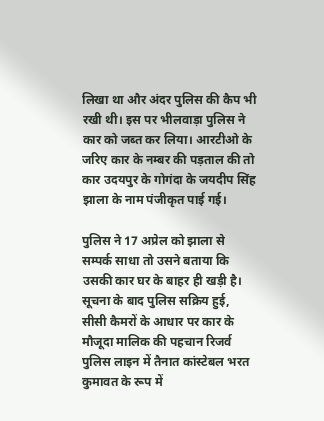लिखा था और अंदर पुलिस की कैप भी रखी थी। इस पर भीलवाड़ा पुलिस ने कार को जब्त कर लिया। आरटीओ के जरिए कार के नम्बर की पड़ताल की तो कार उदयपुर के गोगंदा के जयदीप सिंह झाला के नाम पंजीकृत पाई गई।

पुलिस ने 17 अप्रेल को झाला से सम्पर्क साधा तो उसने बताया कि उसकी कार घर के बाहर ही खड़ी है। सूचना के बाद पुलिस सक्रिय हुई, सीसी कैमरों के आधार पर कार के मौजूदा मालिक की पहचान रिजर्व पुलिस लाइन में तैनात कांस्टेबल भरत कुमावत के रूप में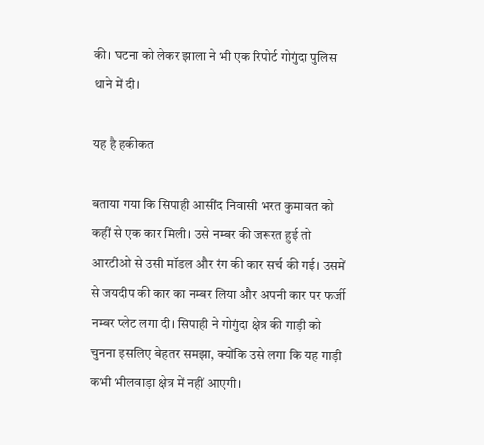की। घटना को लेकर झाला ने भी एक रिपोर्ट गोगुंदा पुलिस थाने में दी।

यह है हकीकत

बताया गया कि सिपाही आसींद निवासी भरत कुमावत को कहीं से एक कार मिली। उसे नम्बर की जरूरत हुई तो आरटीओ से उसी मॉडल और रंग की कार सर्च की गई। उसमें से जयदीप की कार का नम्बर लिया और अपनी कार पर फर्जी नम्बर प्लेट लगा दी। सिपाही ने गोगुंदा क्षेत्र की गाड़ी को चुनना इसलिए बेहतर समझा, क्योंकि उसे लगा कि यह गाड़ी कभी भीलवाड़ा क्षेत्र में नहीं आएगी।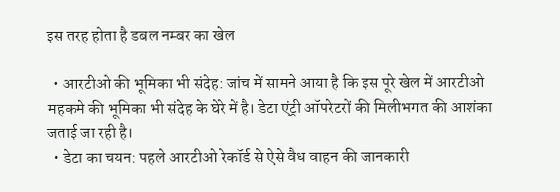इस तरह होता है डबल नम्बर का खेल

  • आरटीओ की भूमिका भी संदेह: जांच में सामने आया है कि इस पूरे खेल में आरटीओ महकमे की भूमिका भी संदेह के घेरे में है। डेटा एंट्री ऑपरेटरों की मिलीभगत की आशंका जताई जा रही है।
  • डेटा का चयन: पहले आरटीओ रेकॉर्ड से ऐसे वैध वाहन की जानकारी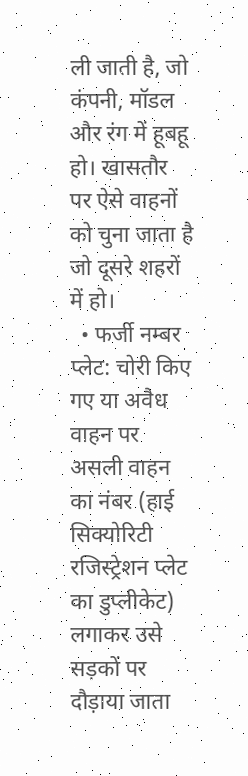ली जाती है, जो कंपनी, मॉडल और रंग में हूबहू हो। खासतौर पर ऐसे वाहनों को चुना जाता है जो दूसरे शहरों में हो।
  • फर्जी नम्बर प्लेट: चोरी किए गए या अवैध वाहन पर असली वाहन का नंबर (हाई सिक्योरिटी रजिस्ट्रेशन प्लेट का डुप्लीकेट) लगाकर उसे सड़कों पर दौड़ाया जाता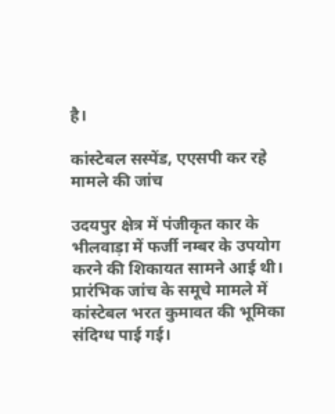है।

कांस्टेबल सस्पेंड, एएसपी कर रहे मामले की जांच

उदयपुर क्षेत्र में पंजीकृत कार के भीलवाड़ा में फर्जी नम्बर के उपयोग करने की शिकायत सामने आई थी। प्रारंभिक जांच के समूचे मामले में कांस्टेबल भरत कुमावत की भूमिका संदिग्ध पाई गई।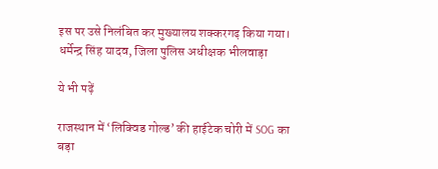इस पर उसे निलंबित कर मुख्यालय शक्करगढ़ किया गया।
धर्मेन्द्र सिंह यादव, जिला पुलिस अधीक्षक भीलवाड़ा

ये भी पढ़ें

राजस्थान में ‘लिक्विड गोल्ड’ की हाईटेक चोरी में SOG का बड़ा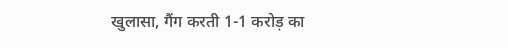खुलासा, गैंग करती 1-1 करोड़ का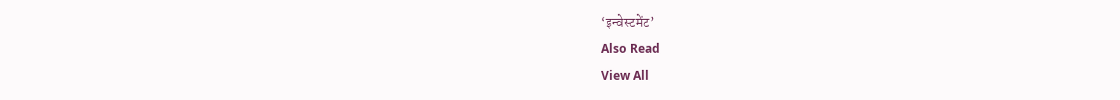‘इन्वेस्टमेंट’
Also Read
View All